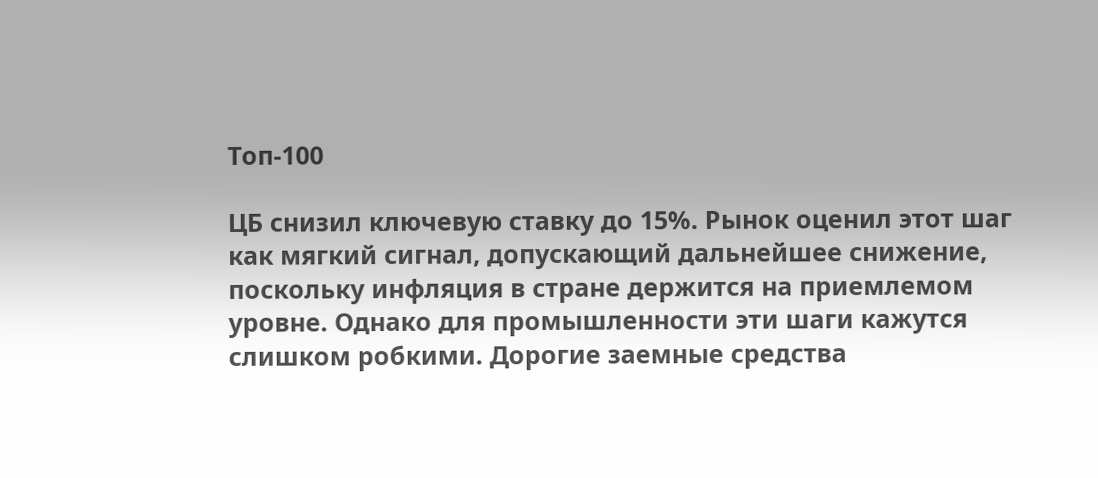Топ-100

ЦБ снизил ключевую ставку до 15%. Рынок оценил этот шаг как мягкий сигнал, допускающий дальнейшее снижение, поскольку инфляция в стране держится на приемлемом уровне. Однако для промышленности эти шаги кажутся слишком робкими. Дорогие заемные средства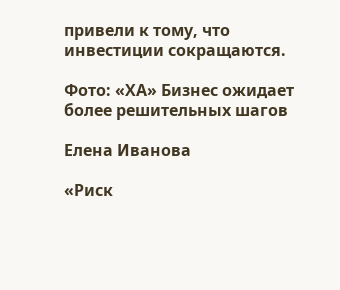привели к тому, что инвестиции сокращаются.

Фото: «ХА» Бизнес ожидает более решительных шагов

Елена Иванова

«Риск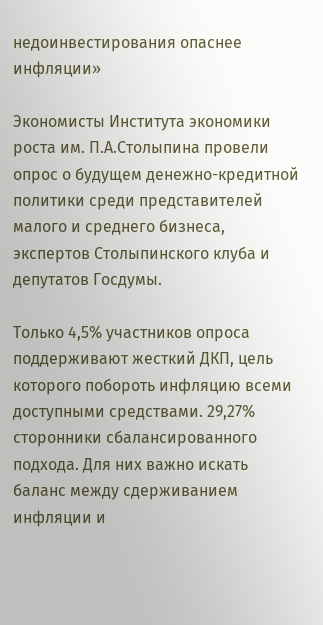недоинвестирования опаснее инфляции»

Экономисты Института экономики роста им. П.А.Столыпина провели опрос о будущем денежно-кредитной политики среди представителей малого и среднего бизнеса, экспертов Столыпинского клуба и депутатов Госдумы.

Только 4,5% участников опроса поддерживают жесткий ДКП, цель которого побороть инфляцию всеми доступными средствами. 29,27% сторонники сбалансированного подхода. Для них важно искать баланс между сдерживанием инфляции и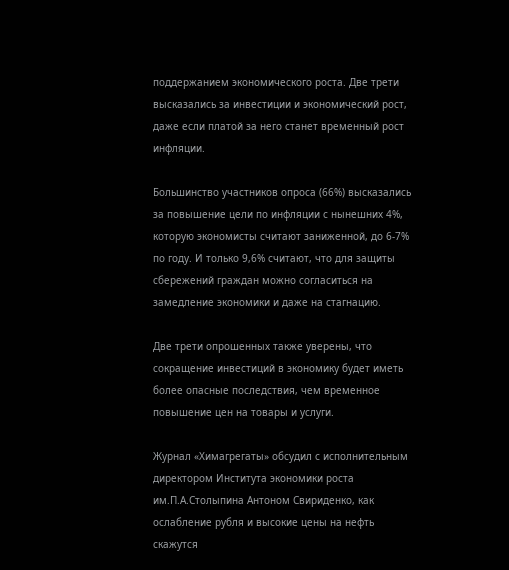поддержанием экономического роста. Две трети высказались за инвестиции и экономический рост, даже если платой за него станет временный рост инфляции.

Большинство участников опроса (66%) высказались за повышение цели по инфляции с нынешних 4%, которую экономисты считают заниженной, до 6-7% по году. И только 9,6% считают, что для защиты сбережений граждан можно согласиться на замедление экономики и даже на стагнацию.

Две трети опрошенных также уверены, что сокращение инвестиций в экономику будет иметь более опасные последствия, чем временное повышение цен на товары и услуги.

Журнал «Химагрегаты» обсудил с исполнительным директором Института экономики роста им.П.А.Столыпина Антоном Свириденко, как ослабление рубля и высокие цены на нефть скажутся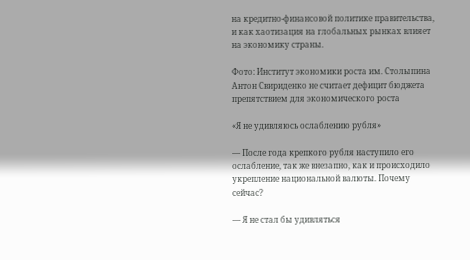на кредитно-финансовой политике правительства, и как хаотизация на глобальных рынках влияет на экономику страны.

Фото: Институт экономики роста им. Столыпина Антон Свириденко не считает дефицит бюджета препятствием для экономического роста

«Я не удивляюсь ослаблению рубля»

— После года крепкого рубля наступило его ослабление, так же внезапно, как и происходило укрепление национальной валюты. Почему сейчас?

— Я не стал бы удивляться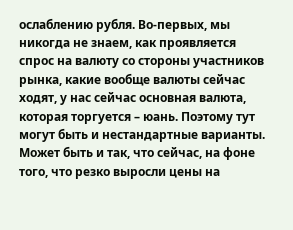ослаблению рубля. Во-первых, мы никогда не знаем, как проявляется спрос на валюту со стороны участников рынка, какие вообще валюты сейчас ходят, у нас сейчас основная валюта, которая торгуется – юань. Поэтому тут могут быть и нестандартные варианты. Может быть и так, что сейчас, на фоне того, что резко выросли цены на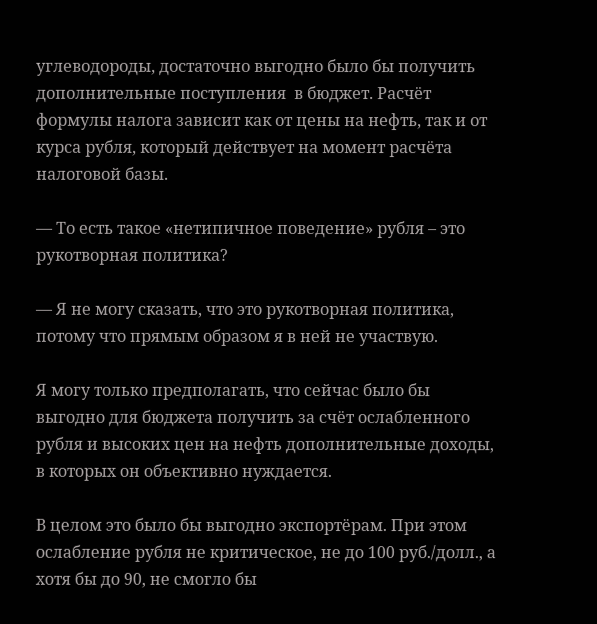углеводороды, достаточно выгодно было бы получить дополнительные поступления  в бюджет. Расчёт формулы налога зависит как от цены на нефть, так и от курса рубля, который действует на момент расчёта налоговой базы.

— То есть такое «нетипичное поведение» рубля – это рукотворная политика?

— Я не могу сказать, что это рукотворная политика, потому что прямым образом я в ней не участвую.

Я могу только предполагать, что сейчас было бы выгодно для бюджета получить за счёт ослабленного рубля и высоких цен на нефть дополнительные доходы, в которых он объективно нуждается.

В целом это было бы выгодно экспортёрам. При этом ослабление рубля не критическое, не до 100 руб./долл., а хотя бы до 90, не смогло бы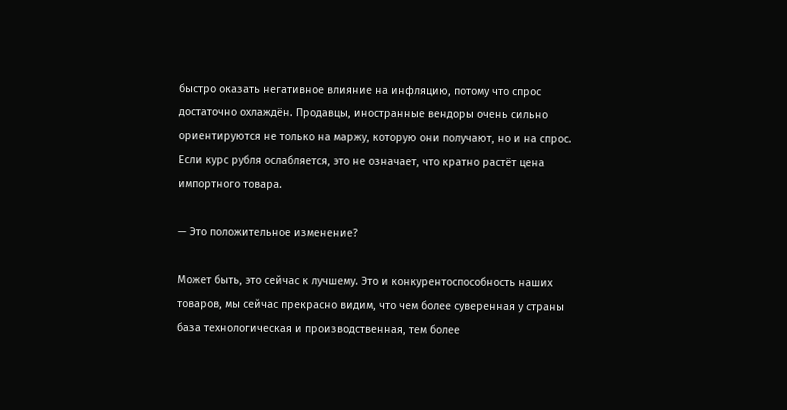быстро оказать негативное влияние на инфляцию, потому что спрос достаточно охлаждён. Продавцы, иностранные вендоры очень сильно ориентируются не только на маржу, которую они получают, но и на спрос. Если курс рубля ослабляется, это не означает, что кратно растёт цена импортного товара.

— Это положительное изменение?

Может быть, это сейчас к лучшему. Это и конкурентоспособность наших товаров, мы сейчас прекрасно видим, что чем более суверенная у страны база технологическая и производственная, тем более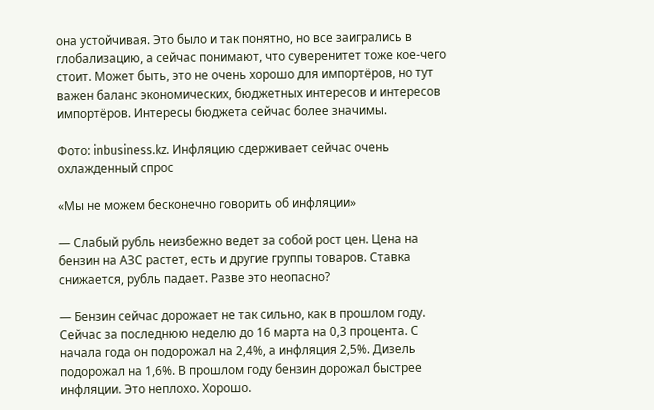она устойчивая. Это было и так понятно, но все заигрались в глобализацию, а сейчас понимают, что суверенитет тоже кое-чего стоит. Может быть, это не очень хорошо для импортёров, но тут важен баланс экономических, бюджетных интересов и интересов импортёров. Интересы бюджета сейчас более значимы.

Фото: inbusiness.kz. Инфляцию сдерживает сейчас очень охлажденный спрос

«Мы не можем бесконечно говорить об инфляции»

— Слабый рубль неизбежно ведет за собой рост цен. Цена на бензин на АЗС растет, есть и другие группы товаров. Ставка снижается, рубль падает. Разве это неопасно?

— Бензин сейчас дорожает не так сильно, как в прошлом году. Сейчас за последнюю неделю до 16 марта на 0,3 процента. С начала года он подорожал на 2,4%, а инфляция 2,5%. Дизель подорожал на 1,6%. В прошлом году бензин дорожал быстрее инфляции. Это неплохо. Хорошо.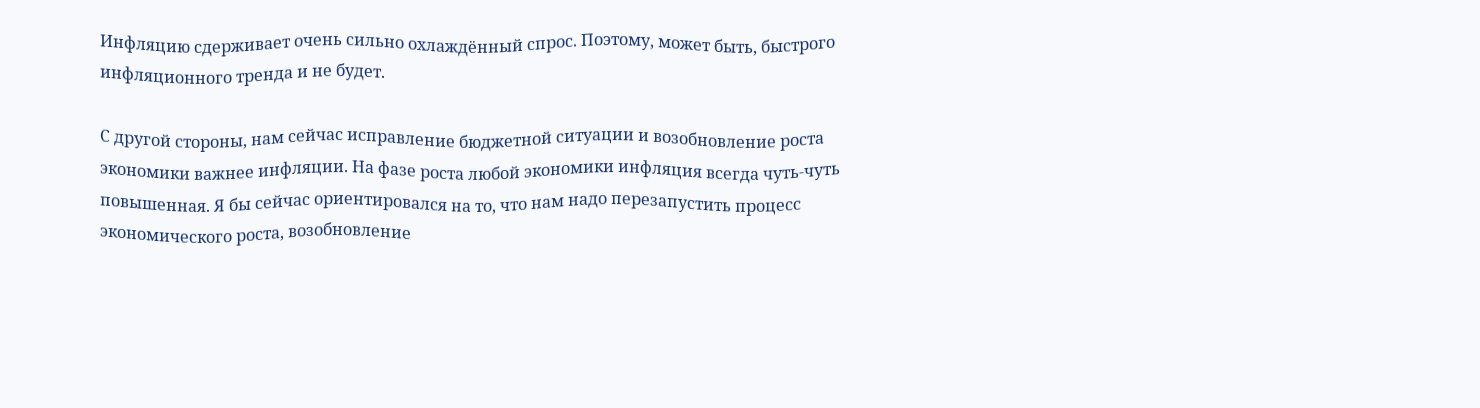Инфляцию сдерживает очень сильно охлаждённый спрос. Поэтому, может быть, быстрого инфляционного тренда и не будет.

С другой стороны, нам сейчас исправление бюджетной ситуации и возобновление роста экономики важнее инфляции. На фазе роста любой экономики инфляция всегда чуть-чуть повышенная. Я бы сейчас ориентировался на то, что нам надо перезапустить процесс экономического роста, возобновление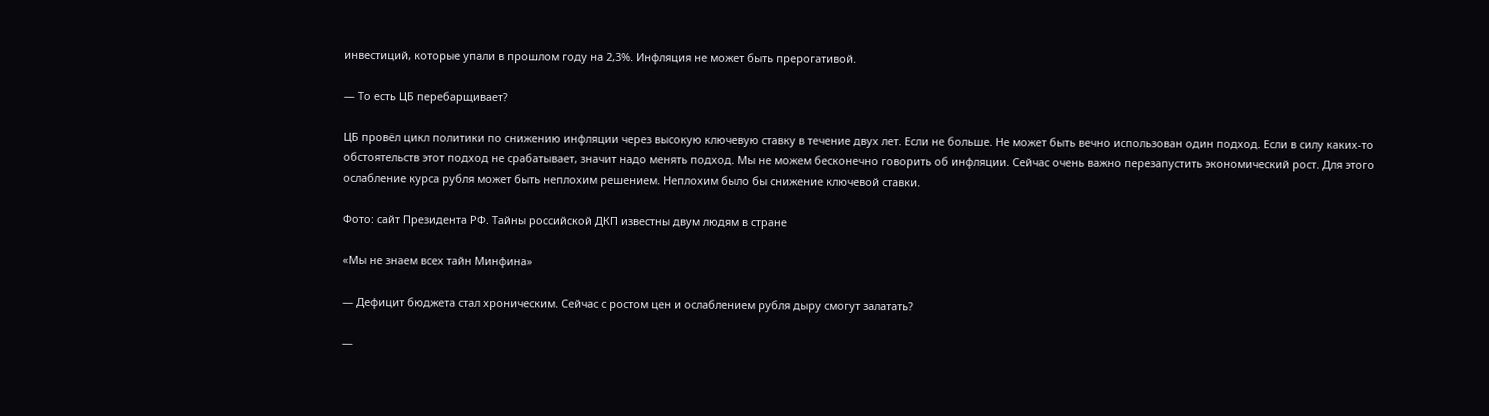инвестиций, которые упали в прошлом году на 2,3%. Инфляция не может быть прерогативой.

— То есть ЦБ перебарщивает?

ЦБ провёл цикл политики по снижению инфляции через высокую ключевую ставку в течение двух лет. Если не больше. Не может быть вечно использован один подход. Если в силу каких-то обстоятельств этот подход не срабатывает, значит надо менять подход. Мы не можем бесконечно говорить об инфляции. Сейчас очень важно перезапустить экономический рост. Для этого ослабление курса рубля может быть неплохим решением. Неплохим было бы снижение ключевой ставки.

Фото: сайт Президента РФ. Тайны российской ДКП известны двум людям в стране

«Мы не знаем всех тайн Минфина»

— Дефицит бюджета стал хроническим. Сейчас с ростом цен и ослаблением рубля дыру смогут залатать?

—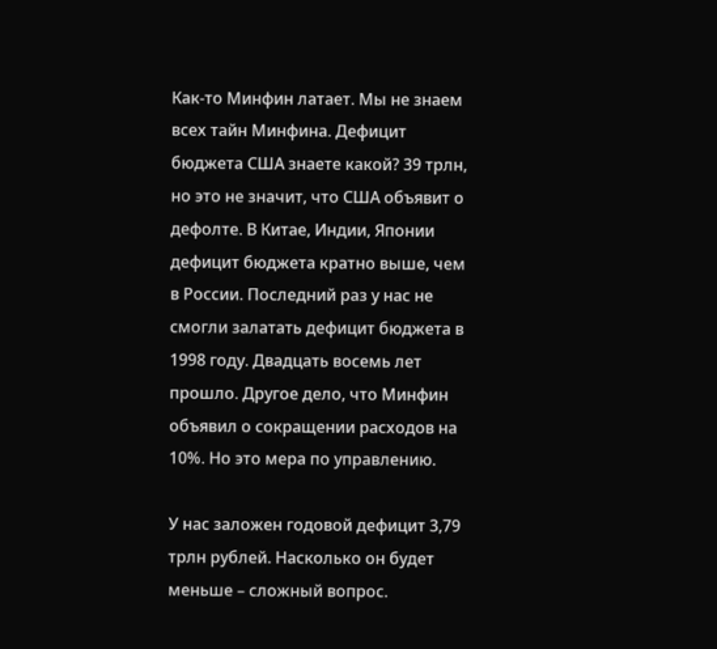Как-то Минфин латает. Мы не знаем всех тайн Минфина. Дефицит бюджета США знаете какой? 39 трлн, но это не значит, что США объявит о дефолте. В Китае, Индии, Японии дефицит бюджета кратно выше, чем в России. Последний раз у нас не смогли залатать дефицит бюджета в 1998 году. Двадцать восемь лет прошло. Другое дело, что Минфин объявил о сокращении расходов на 10%. Но это мера по управлению.

У нас заложен годовой дефицит 3,79 трлн рублей. Насколько он будет меньше – сложный вопрос.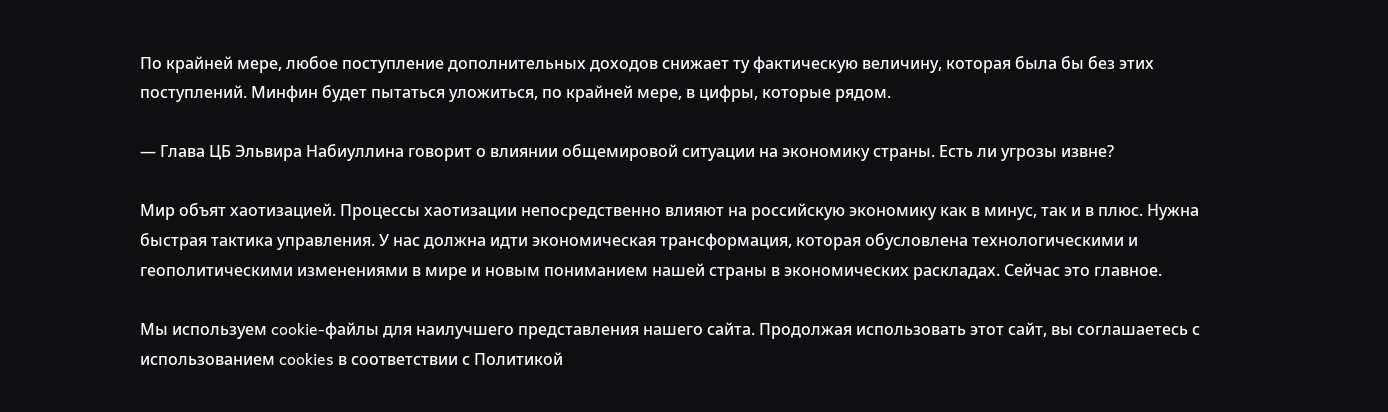По крайней мере, любое поступление дополнительных доходов снижает ту фактическую величину, которая была бы без этих поступлений. Минфин будет пытаться уложиться, по крайней мере, в цифры, которые рядом.

— Глава ЦБ Эльвира Набиуллина говорит о влиянии общемировой ситуации на экономику страны. Есть ли угрозы извне?

Мир объят хаотизацией. Процессы хаотизации непосредственно влияют на российскую экономику как в минус, так и в плюс. Нужна быстрая тактика управления. У нас должна идти экономическая трансформация, которая обусловлена технологическими и геополитическими изменениями в мире и новым пониманием нашей страны в экономических раскладах. Сейчас это главное.

Мы используем cookie-файлы для наилучшего представления нашего сайта. Продолжая использовать этот сайт, вы соглашаетесь с использованием cookies в соответствии с Политикой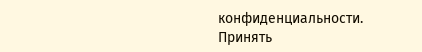конфиденциальности.
Принять